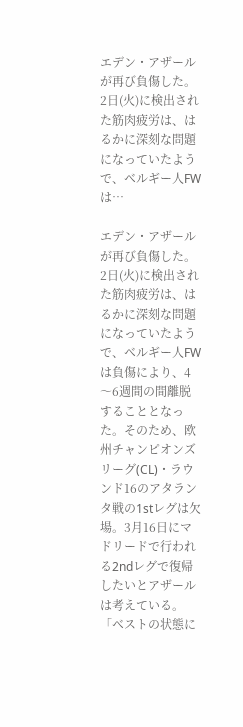エデン・アザールが再び負傷した。2日(火)に検出された筋肉疲労は、はるかに深刻な問題になっていたようで、ベルギー人FWは…

エデン・アザールが再び負傷した。2日(火)に検出された筋肉疲労は、はるかに深刻な問題になっていたようで、ベルギー人FWは負傷により、4〜6週間の間離脱することとなった。そのため、欧州チャンピオンズリーグ(CL)・ラウンド16のアタランタ戦の1stレグは欠場。3月16日にマドリードで行われる2ndレグで復帰したいとアザールは考えている。
「ベストの状態に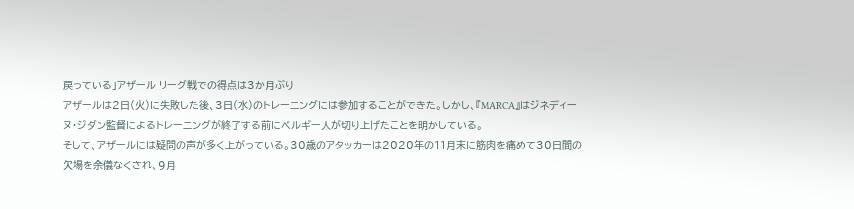戻っている」アザール リーグ戦での得点は3か月ぶり
アザールは2日(火)に失敗した後、3日(水)のトレーニングには参加することができた。しかし、『MARCA』はジネディーヌ・ジダン監督によるトレーニングが終了する前にベルギー人が切り上げたことを明かしている。
そして、アザールには疑問の声が多く上がっている。30歳のアタッカーは2020年の11月末に筋肉を痛めて30日間の欠場を余儀なくされ、9月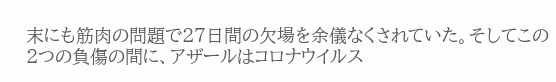末にも筋肉の問題で27日間の欠場を余儀なくされていた。そしてこの2つの負傷の間に、アザールはコロナウイルス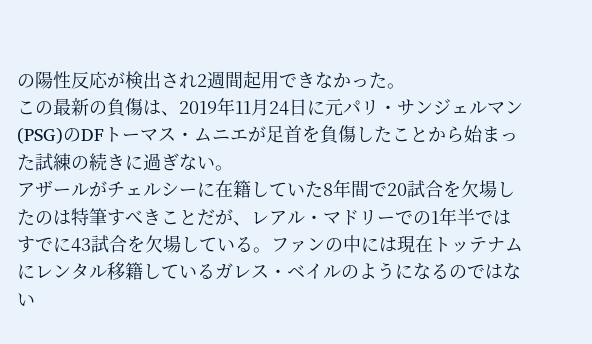の陽性反応が検出され2週間起用できなかった。
この最新の負傷は、2019年11月24日に元パリ・サンジェルマン(PSG)のDFトーマス・ムニエが足首を負傷したことから始まった試練の続きに過ぎない。
アザールがチェルシーに在籍していた8年間で20試合を欠場したのは特筆すべきことだが、レアル・マドリーでの1年半ではすでに43試合を欠場している。ファンの中には現在トッテナムにレンタル移籍しているガレス・ベイルのようになるのではない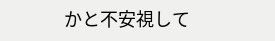かと不安視して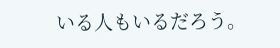いる人もいるだろう。